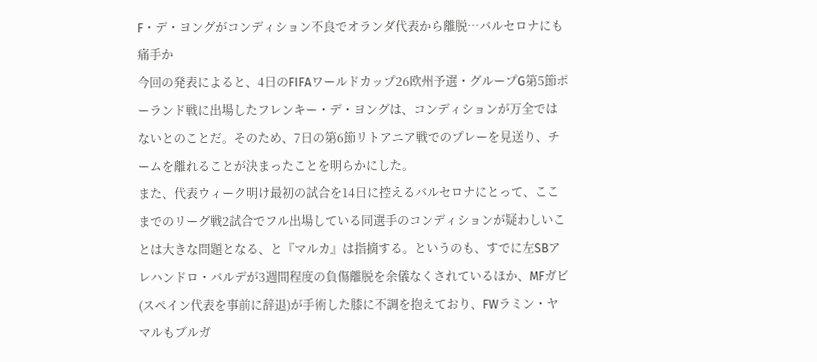F・デ・ヨングがコンディション不良でオランダ代表から離脱…バルセロナにも痛手か
今回の発表によると、4日のFIFAワールドカップ26欧州予選・グループG第5節ポーランド戦に出場したフレンキー・デ・ヨングは、コンディションが万全ではないとのことだ。そのため、7日の第6節リトアニア戦でのプレーを見送り、チームを離れることが決まったことを明らかにした。
また、代表ウィーク明け最初の試合を14日に控えるバルセロナにとって、ここまでのリーグ戦2試合でフル出場している同選手のコンディションが疑わしいことは大きな問題となる、と『マルカ』は指摘する。というのも、すでに左SBアレハンドロ・バルデが3週間程度の負傷離脱を余儀なくされているほか、MFガビ(スペイン代表を事前に辞退)が手術した膝に不調を抱えており、FWラミン・ヤマルもブルガ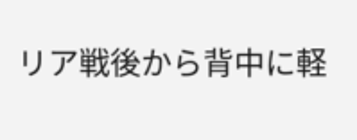リア戦後から背中に軽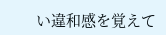い違和感を覚えて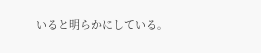いると明らかにしている。